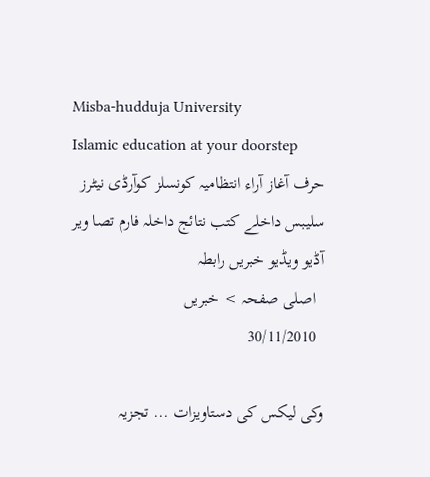Misba-hudduja University
Islamic education at your doorstep
حرف آغاز آراء انتظامیہ کونسلز کوآرڈی نیٹرز سلیبس داخلے کتب نتائج داخلہ فارم تصا ویر آڈیو ویڈیو خبریں رابطہ
  اصلی صفحہ > خبریں
  30/11/2010

وکی لیکس کی دستاویزات ... تجزیہ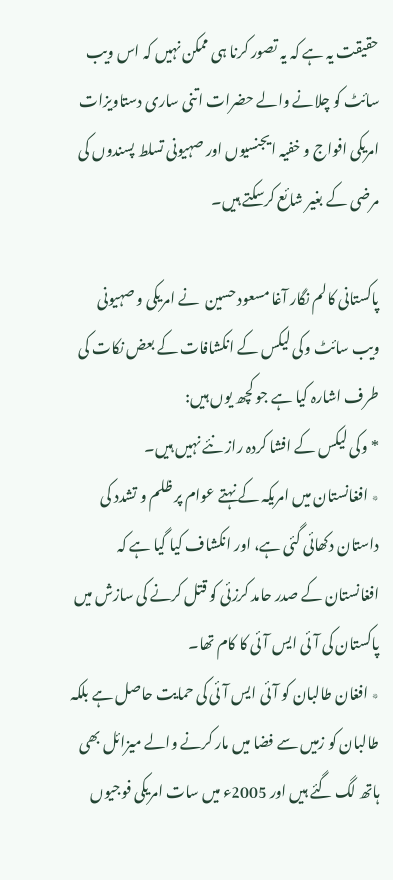حقیقت یہ ہے کہ یہ تصور کرنا ہی ممکن نہیں کہ اس ویب سائٹ کو چلانے والے حضرات اتنی ساری دستاویزات امریکی افواج و خفیہ ایجنسیوں اور صہیونی تسلط پسندوں کی مرضی کے بغیر شائع کرسکتے ہیں۔

پاکستانی کالم نگار آغا مسعود حسین  نے امریکی و صہیونی ویب سائٹ وکی لیکس کے انکشافات کے بعض نکات کی طرف اشارہ کیا ہے جو کچھ یوں ہیں:
* وکی لیکس کے افشا کردہ راز نئے نہیں ہیں۔
٭ افغانستان میں امریکہ کے نہتے عوام پر ظلم و تشدد کی داستان دکھائی گئی ہے، اور انکشاف کیا گیا ہے کہ افغانستان کے صدر حامد کرزئی کو قتل کرنے کی سازش میں پاکستان کی آئی ایس آئی کا کام تھا۔
٭ افغان طالبان کو آئی ایس آئی کی حمایت حاصل ہے بلکہ طالبان کو زمیں سے فضا میں مار کرنے والے میزائل بھی ہاتھ لگ گئے ہیں اور 2005ء میں سات امریکی فوجیوں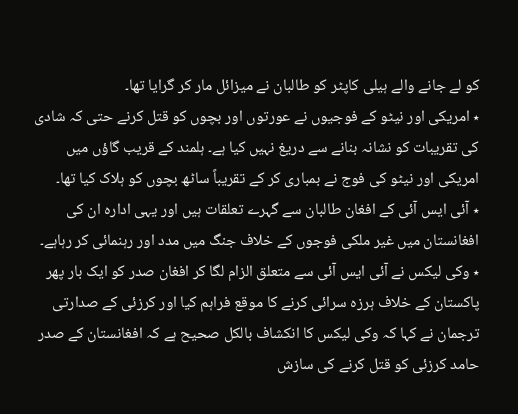کو لے جانے والے ہیلی کاپٹر کو طالبان نے میزائل مار کر گرایا تھا۔
٭ امریکی اور نیٹو کے فوجیوں نے عورتوں اور بچوں کو قتل کرنے حتی کہ شادی کی تقریبات کو نشانہ بنانے سے دریغ نہیں کیا ہے۔ ہلمند کے قریب گاؤں میں امریکی اور نیٹو کی فوج نے بمباری کر کے تقریباً ساٹھ بچوں کو ہلاک کیا تھا۔
٭ آئی ایس آئی کے افغان طالبان سے گہرے تعلقات ہیں اور یہی ادارہ ان کی افغانستان میں غیر ملکی فوجوں کے خلاف جنگ میں مدد اور رہنمائی کر رہاہے۔
٭ وکی لیکس نے آئی ایس آئی سے متعلق الزام لگا کر افغان صدر کو ایک بار پھر پاکستان کے خلاف ہرزہ سرائی کرنے کا موقع فراہم کیا اور کرزئی کے صدارتی ترجمان نے کہا کہ وکی لیکس کا انکشاف بالکل صحیح ہے کہ افغانستان کے صدر حامد کرزئی کو قتل کرنے کی سازش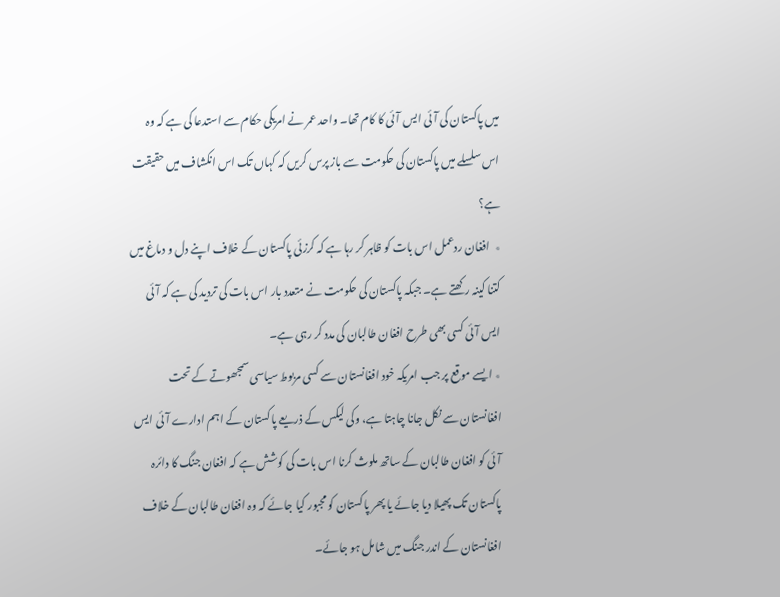میں پاکستان کی آئی ایس آئی کا کام تھا۔ واحد عمر نے امریکی حکام سے استدعا کی ہے کہ وہ اس سلسلے میں پاکستان کی حکومت سے باز پرس کریں کہ کہاں تک اس انکشاف میں حقیقت ہے؟
٭  افغان ردعمل اس بات کو ظاہر کر رہا ہے کہ کرزئی پاکستان کے خلاف اپنے دل و دماغ میں کتنا کینہ رکھتے ہے۔ جبکہ پاکستان کی حکومت نے متعدد بار اس بات کی تردید کی ہے کہ آئی ایس آئی کسی بھی طرح افغان طالبان کی مدد کر رہی ہے۔
٭ ایسے موقع پر جب امریکہ خود افغانستان سے کسی مربوط سیاسی سمجھوتے کے تحت افغانستان سے نکل جانا چاہتا ہے، وکی لیکس کے ذریعے پاکستان کے اہم ادارے آئی ایس آئی کو افغان طالبان کے ساتھ ملوث کرنا اس بات کی کوشش ہے کہ افغان جنگ کا دائرہ پاکستان تک پھیلا دیا جائے یا پھر پاکستان کو مجبور کیا جائے کہ وہ افغان طالبان کے خلاف افغانستان کے اندر جنگ میں شامل ہو جائے۔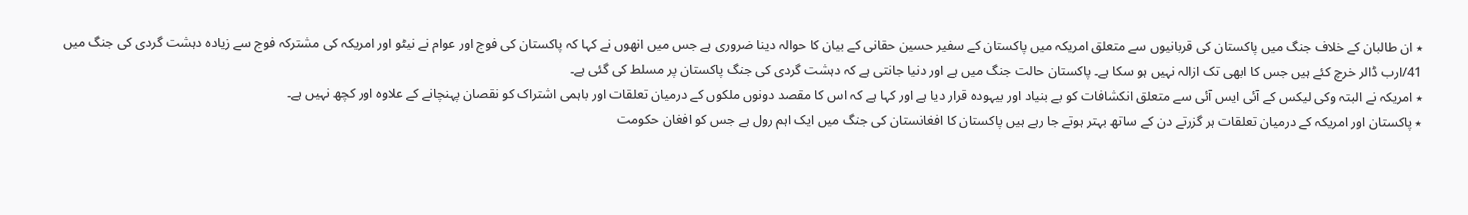٭ ان طالبان کے خلاف جنگ میں پاکستان کی قربانیوں سے متعلق امریکہ میں پاکستان کے سفیر حسین حقانی کے بیان کا حوالہ دینا ضروری ہے جس میں انھوں نے کہا کہ پاکستان کی فوج اور عوام نے نیٹو اور امریکہ کی مشترکہ فوج سے زیادہ دہشت گردی کی جنگ میں 41/ارب ڈالر خرچ کئے ہیں جس کا ابھی تک ازالہ نہیں ہو سکا ہے۔ پاکستان حالت جنگ میں ہے اور دنیا جانتی ہے کہ دہشت گردی کی جنگ پاکستان پر مسلط کی گئی ہے۔
٭ امریکہ نے البتہ وکی لیکس کے آئی ایس آئی سے متعلق انکشافات کو بے بنیاد اور بیہودہ قرار دیا ہے اور کہا ہے کہ اس کا مقصد دونوں ملکوں کے درمیان تعلقات اور باہمی اشتراک کو نقصان پہنچانے کے علاوہ اور کچھ نہیں ہے۔
٭ پاکستان اور امریکہ کے درمیان تعلقات ہر گزرتے دن کے ساتھ بہتر ہوتے جا رہے ہیں پاکستان کا افغانستان کی جنگ میں ایک اہم رول ہے جس کو افغان حکومت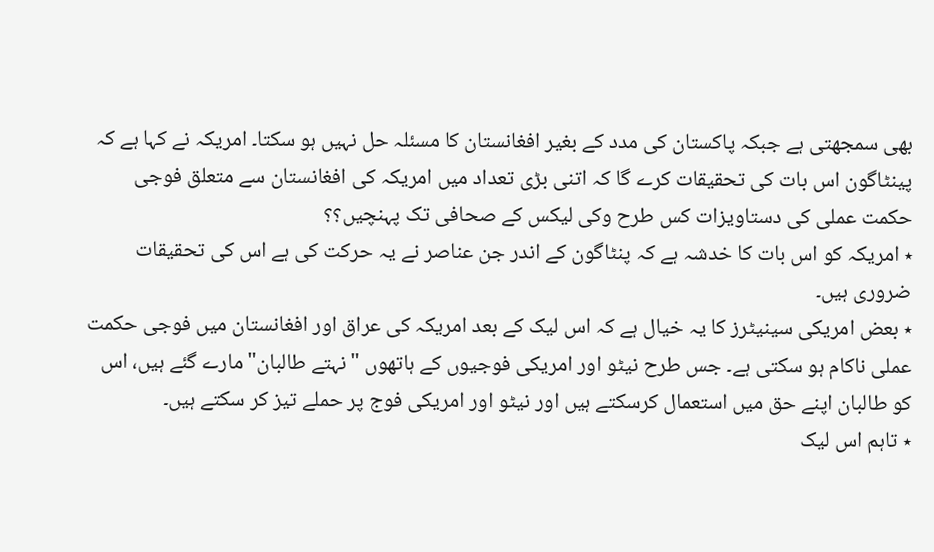بھی سمجھتی ہے جبکہ پاکستان کی مدد کے بغیر افغانستان کا مسئلہ حل نہیں ہو سکتا۔ امریکہ نے کہا ہے کہ پینٹاگون اس بات کی تحقیقات کرے گا کہ اتنی بڑی تعداد میں امریکہ کی افغانستان سے متعلق فوجی حکمت عملی کی دستاویزات کس طرح وکی لیکس کے صحافی تک پہنچیں؟؟
٭ امریکہ کو اس بات کا خدشہ ہے کہ پنٹاگون کے اندر جن عناصر نے یہ حرکت کی ہے اس کی تحقیقات ضروری ہیں۔
٭ بعض امریکی سینیٹرز کا یہ خیال ہے کہ اس لیک کے بعد امریکہ کی عراق اور افغانستان میں فوجی حکمت عملی ناکام ہو سکتی ہے۔ جس طرح نیٹو اور امریکی فوجیوں کے ہاتھوں "نہتے طالبان" مارے گئے ہیں، اس کو طالبان اپنے حق میں استعمال کرسکتے ہیں اور نیٹو اور امریکی فوج پر حملے تیز کر سکتے ہیں۔
٭ تاہم اس لیک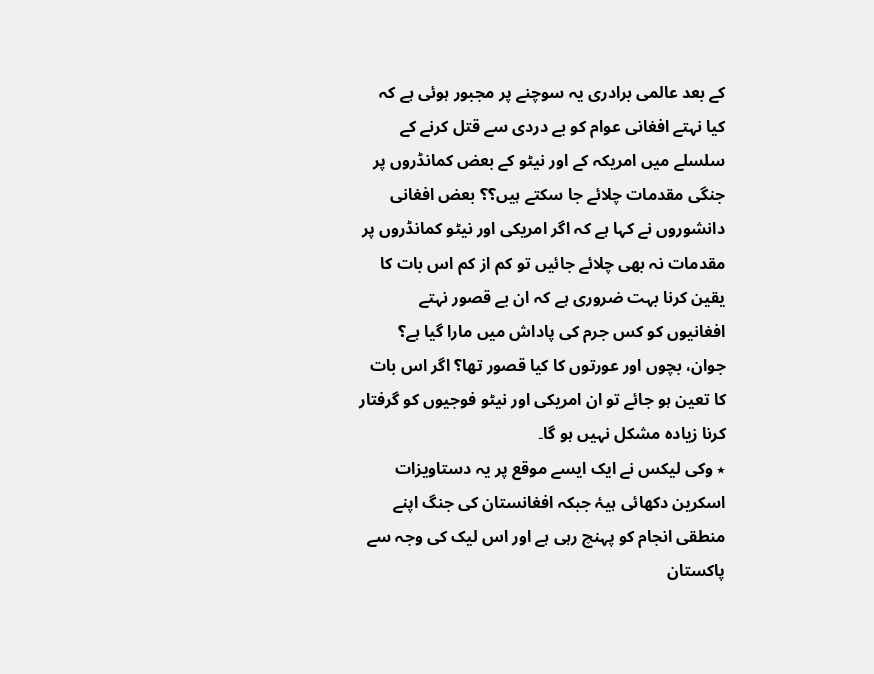کے بعد عالمی برادری یہ سوچنے پر مجبور ہوئی ہے کہ کیا نہتے افغانی عوام کو بے دردی سے قتل کرنے کے سلسلے میں امریکہ کے اور نیٹو کے بعض کمانڈروں پر جنگی مقدمات چلائے جا سکتے ہیں؟؟ بعض افغانی دانشوروں نے کہا ہے کہ اگر امریکی اور نیٹو کمانڈروں پر مقدمات نہ بھی چلائے جائیں تو کم از کم اس بات کا یقین کرنا بہت ضروری ہے کہ ان بے قصور نہتے افغانیوں کو کس جرم کی پاداش میں مارا گیا ہے؟ جوان، بچوں اور عورتوں کا کیا قصور تھا؟ اگر اس بات کا تعین ہو جائے تو ان امریکی اور نیٹو فوجیوں کو گرفتار کرنا زیادہ مشکل نہیں ہو گا۔
٭ وکی لیکس نے ایک ایسے موقع پر یہ دستاویزات اسکرین دکھائی ہیۂ جبکہ افغانستان کی جنگ اپنے منطقی انجام کو پہنچ رہی ہے اور اس لیک کی وجہ سے پاکستان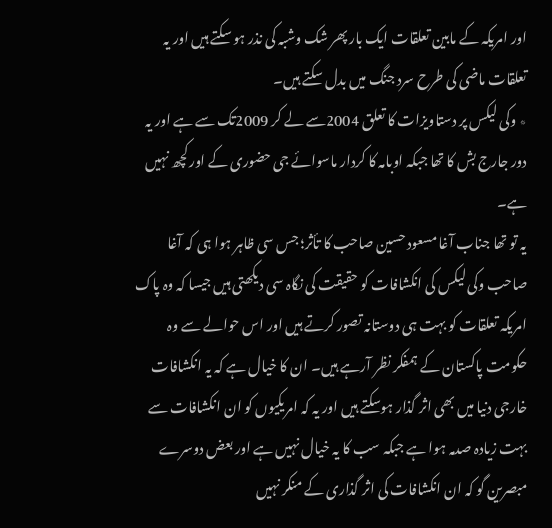اور امریکہ کے مابین تعلقات ایک بار پھر شک وشبہ کی نذر ہو سکتے ہیں اور یہ تعلقات ماضی کی طرح سرد جنگ میں بدل سکتے ہیں۔
٭ وکی لیکس پر دستاویزات کا تعلق 2004سے لے کر 2009تک سے ہے اور یہ دور جارج بش کا تھا جبکہ اوبامہ کا کردار ماسوائے جی حضوری کے اور کچھ نہیں ہے۔
یہ تو تھا جناب آغا مسعود حسین صاحب کا تأثر؛ جس سی ظاہر ہوا ہی کہ آغا صاحب وکی لیکس کی انکشافات کو حقیقت کی نگاہ سی دیکھتی ہیں جیسا کہ وہ پاک امریکہ تعلقات کو بہت ہی دوستانہ تصور کرتے ہیں اور اس حوالے سے وہ حکومت پاکستان کے ہمفکر نظر آرہے ہیں۔ ان کا خیال ہے کہ یہ انکشافات خارجی دنیا میں بھی اثر گذار ہوسکتے ہیں اور یہ کہ امریکیوں کو ان انکشافات سے بہت زیادہ صدمہ ہوا ہے جبکہ سب کا یہ خیال نہیں ہے اور بعض دوسرے مبصرین گو کہ ان انکشافات کی اثر گذاری کے منکر نہیں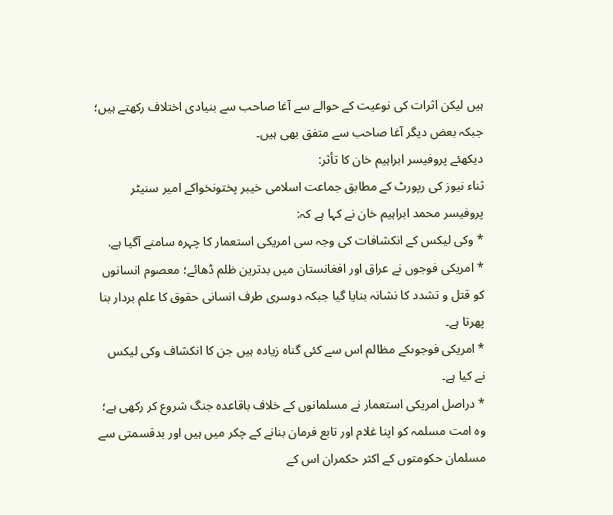ہیں لیکن اثرات کی نوعیت کے حوالے سے آغا صاحب سے بنیادی اختلاف رکھتے ہیں؛ جبکہ بعض دیگر آغا صاحب سے متفق بھی ہیں۔
دیکھئے پروفیسر ابراہیم خان کا تأثر:
ثناء نیوز کی رپورٹ کے مطابق جماعت اسلامی خیبر پختونخواکے امیر سنیٹر پروفیسر محمد ابراہیم خان نے کہا ہے کہ:
* وکی لیکس کے انکشافات کی وجہ سی امریکی استعمار کا چہرہ سامنے آگیا ہے.
* امریکی فوجوں نے عراق اور افغانستان میں بدترین ظلم ڈھائے؛ معصوم انسانوں کو قتل و تشدد کا نشانہ بنایا گیا جبکہ دوسری طرف انسانی حقوق کا علم بردار بنا پھرتا ہے۔
* امریکی فوجوںکے مظالم اس سے کئی گناہ زیادہ ہیں جن کا انکشاف وکی لیکس نے کیا ہے۔
* دراصل امریکی استعمار نے مسلمانوں کے خلاف باقاعدہ جنگ شروع کر رکھی ہے؛ وہ امت مسلمہ کو اپنا غلام اور تابع فرمان بنانے کے چکر میں ہیں اور بدقسمتی سے مسلمان حکومتوں کے اکثر حکمران اس کے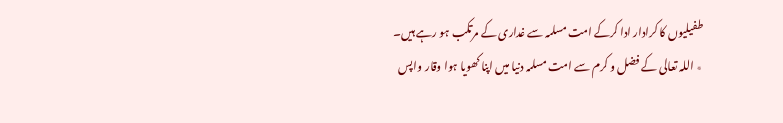طفیلیوں کا کرادار ادا کرکے امت مسلمہ سے غداری کے مرتکب ہو رہے ہیں۔
٭ اللہ تعالی کے فضل و کرم سے امت مسلمہ دنیا میں اپنا کھویا ہوا وقار واپس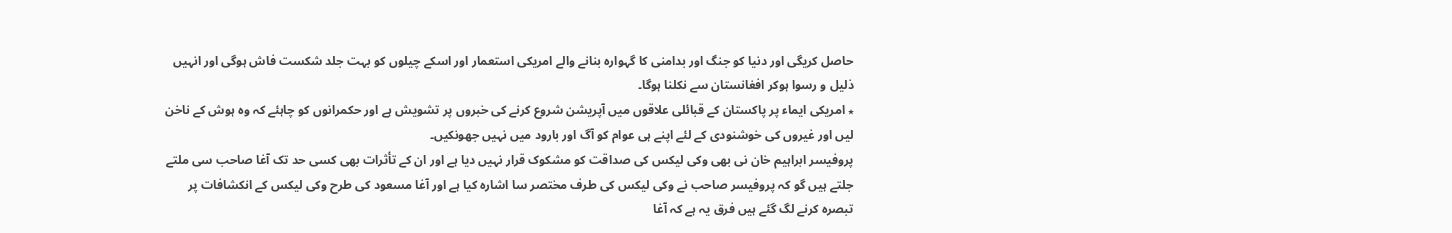حاصل کریگی اور دنیا کو جنگ اور بدامنی کا گہوارہ بنانے والے امریکی استعمار اور اسکے چیلوں کو بہت جلد شکست فاش ہوگی اور انہیں ذلیل و رسوا ہوکر افغانستان سے نکلنا ہوگا۔
٭ امریکی ایماء پر پاکستان کے قبائلی علاقوں میں آپریشن شروع کرنے کی خبروں پر تشویش ہے اور حکمرانوں کو چاہئے کہ وہ ہوش کے ناخن لیں اور غیروں کی خوشنودی کے لئے اپنے ہی عوام کو آگ اور بارود میں نہیں جھونکیں۔
پروفیسر ابراہیم خان نی بھی وکی لیکس کی صداقت کو مشکوک قرار نہیں دیا ہے اور ان کے تأثرات بھی کسی حد تک آغا صاحب سی ملتے جلتے ہیں گو کہ پروفیسر صاحب نے وکی لیکس کی طرف مختصر سا اشارہ کیا ہے اور آغا مسعود کی طرح وکی لیکس کے انکشافات پر تبصرہ کرنے لگ گئے ہیں فرق یہ ہے کہ آغا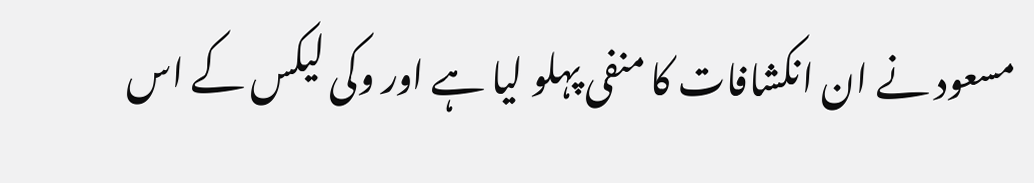مسعود نے ان انکشافات کا منفی پہلو لیا ہے اور وکی لیکس کے اس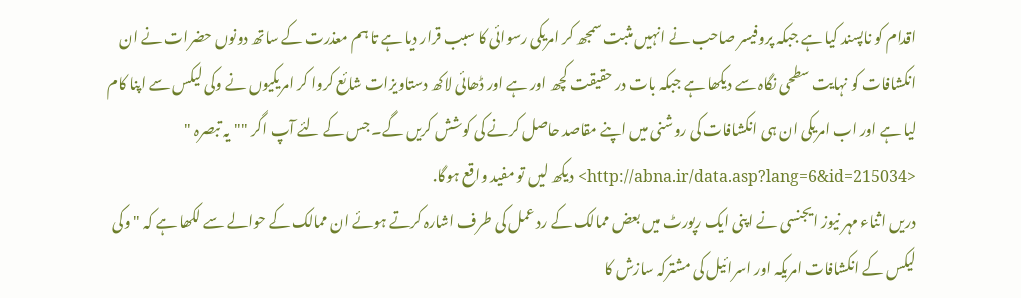اقدام کو ناپسند کیا ہے جبکہ پروفیسر صاحب نے انہیں مثبت سمجھ کر امریکی رسوائی کا سبب قرار دیا ہے تا ہم معذرت کے ساتھ دونوں حضرات نے ان انکشافات کو نہایت سطحی نگاہ سے دیکھا ہے جبکہ بات در حقیقت کچھ اور ہے اور ڈھائی لاکھ دستاویزات شائع کروا کر امریکیوں نے وکی لیکس سے اپنا کام لیا ہے اور اب امریکی ان ہی انکشافات کی روشنی میں اپنے مقاصد حاصل کرنے کی کوشش کریں گے۔ جس کے لئے آپ اگر ""یہ تبصرہ " <http://abna.ir/data.asp?lang=6&id=215034> دیکھ لیں تو مفید واقع ہوگا.
دریں اثناء مہر نیوز ایجنسی نے اپنی ایک رپورٹ میں بعض ممالک کے رد عمل کی طرف اشارہ کرتے ہوئے ان ممالک کے حوالے سے لکھا ہے کہ "وکی لیکس کے انکشافات امریکہ اور اسرائيل کی مشترکہ سازش کا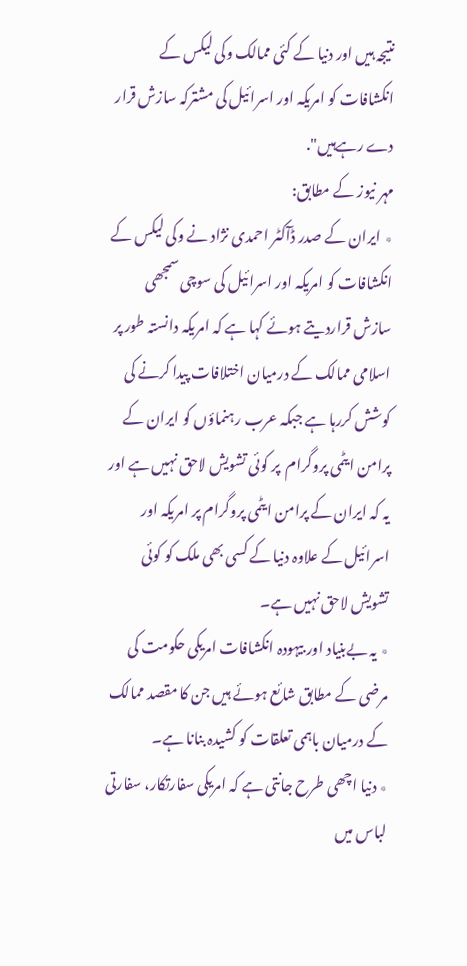نتیجہ ہیں اور دنیا کے کئی ممالک وکی لیکس کے انکشافات کو امریکہ اور اسرائيل کی مشترکہ سازش قرار دے رہےہیں".
مہر نیوز کے مطابق:
٭ ایران کے صدر ڈآکٹر احمدی نژاد نے وکی لیکس کے انکشافات کو امریکہ اور اسرائیل کی سوچی سمجھی سازش قراردیتے ہوئے کہا ہے کہ امریکہ دانستہ طور پر اسلامی ممالک کے درمیان اختلافات پیدا کرنے کی کوشش کررہا ہے جبکہ عرب رہنماؤں کو ایران کے پرامن ایٹمی پروگرام  پر کوئی تشویش لاحق نہیں ہے اور یہ کہ ایران کے پرامن ایٹمی پروگرام پر امریکہ اور اسرائیل کے علاوہ دنیا کے کسی بھی ملک کو کوئی تشویش لاحق نہیں ہے۔
٭ یہ بےبنیاد اور بیہودہ انکشافات امریکی حکومت کی مرضی کے مطابق شائع ہوئے ہیں جن کا مقصد ممالک کے درمیان باہمی تعلقات کو کشیدہ بنانا ہے۔
٭ دنیا اچھی طرح جانتی ہے کہ امریکی سفارتکار، سفارتی لباس میں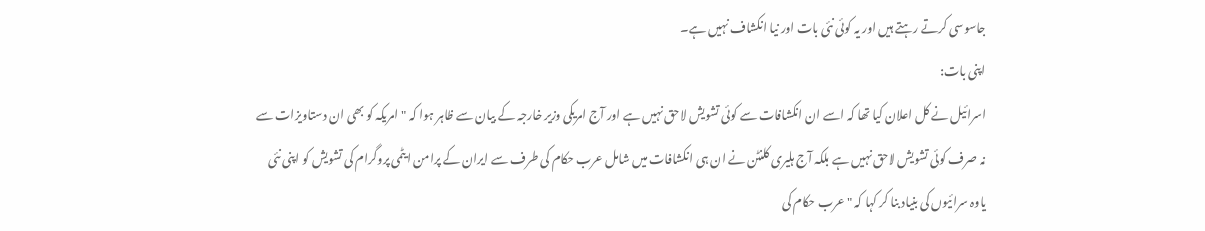جاسوسی کرتے رہتے ہیں اور یہ کوئی نئی بات اور نیا انکشاف نہیں ہے۔
اپنی بات:
اسرائیل نے کل اعلان کیا تھا کہ اسے ان انکشافات سے کوئی تشویش لاحق نہیں ہے اور آج امریکی وزیر خارجہ کے بیان سے ظاہر ہوا کہ "امریکہ کو بھی ان دستاویزات سے نہ صرف کوئی تشویش لاحق نہیں ہے بلکہ آج ہلیری کلنٹن نے ان ہی انکشافات میں شامل عرب حکام کی طرف سے ایران کے پرامن ایٹمی پروگرام کی تشویش کو اپنی نئی یاوہ سرائیوں کی بنیاد بنا کر کہا کہ "عرب حکام کی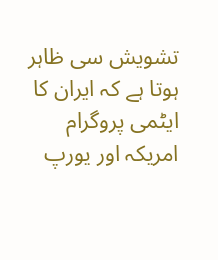تشویش سی ظاہر ہوتا ہے کہ ایران کا ایٹمی پروگرام امریکہ اور یورپ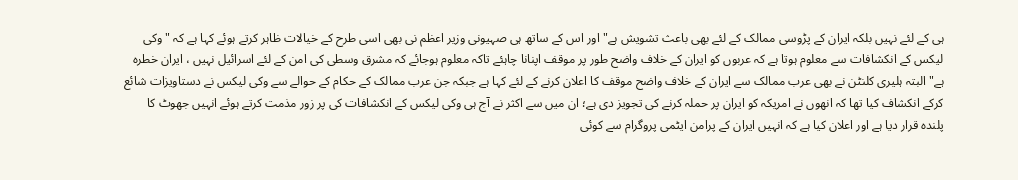ہی کے لئے نہیں بلکہ ایران کے پڑوسی ممالک کے لئے بھی باعث تشویش ہے" اور اس کے ساتھ ہی صہیونی وزیر اعظم نی بھی اسی طرح کے خیالات ظاہر کرتے ہوئے کہا ہے کہ "وکی لیکس کے انکشافات سے معلوم ہوتا ہے کہ عربوں کو ایران کے خلاف واضح طور پر موقف اپنانا چاہئے تاکہ معلوم ہوجائے کہ مشرق وسطی کی امن کے لئے اسرائیل نہیں ، ایران خطرہ ہے" البتہ ہلیری کلنٹن نے بھی عرب ممالک سے ایران کے خلاف واضح موقف کا اعلان کرنے کے لئے کہا ہے جبکہ جن عرب ممالک کے حکام کے حوالے سے وکی لیکس نے دستاویزات شائع کرکے انکشاف کیا تھا کہ انھوں نے امریکہ کو ایران پر حملہ کرنے کی تجویز دی ہے؛ ان میں سے اکثر نے آج ہی وکی لیکس کے انکشافات کی پر زور مذمت کرتے ہوئے انہیں جھوٹ کا پلندہ قرار دیا ہے اور اعلان کیا ہے کہ انہیں ایران کے پرامن ایٹمی پروگرام سے کوئی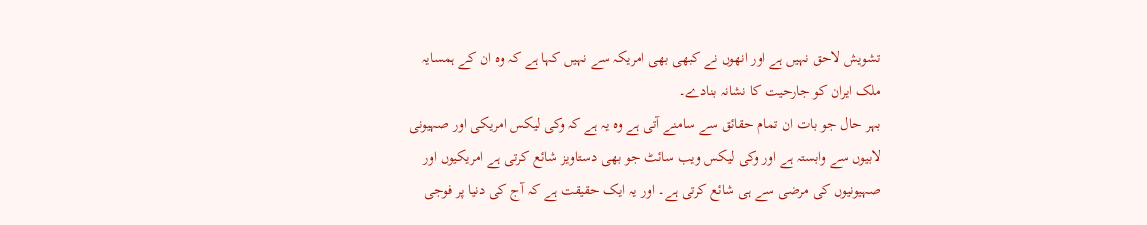تشویش لاحق نہیں ہے اور انھوں نے کبھی بھی امریکہ سے نہیں کہا ہے کہ وہ ان کے ہمسایہ ملک ایران کو جارحیت کا نشانہ بنادے۔
بہر حال جو بات ان تمام حقائق سے سامنے آتی ہے وہ یہ ہے کہ وکی لیکس امریکی اور صہیونی لابیوں سے وابستہ ہے اور وکی لیکس ویب سائٹ جو بھی دستاویز شائع کرتی ہے امریکیوں اور صہیونیوں کی مرضی سے ہی شائع کرتی ہے۔ اور یہ ایک حقیقت ہے کہ آج کی دنیا پر فوجی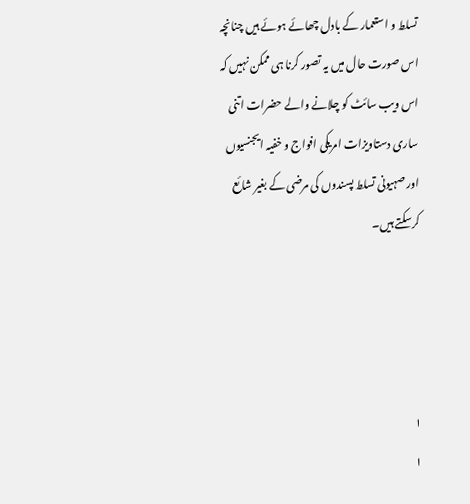تسلط و استعمار کے بادل چھائے ہوئے ہیں چنانچہ اس صورت حال میں یہ تصور کرنا ہی ممکن نہیں کہ اس ویب سائٹ کو چلانے والے حضرات اتنی ساری دستاویزات امریکی افواج و خفیہ ایجنسیوں اور صہیونی تسلط پسندوں کی مرضی کے بغیر شائع کرسکتے ہیں۔




۱
۱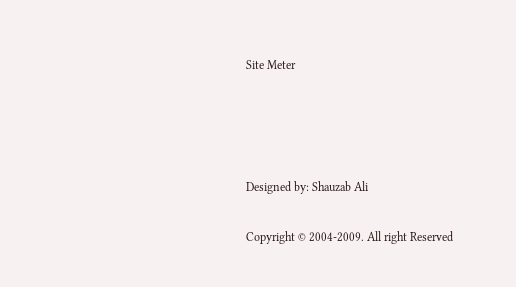Site Meter




Designed by: Shauzab Ali

Copyright © 2004-2009. All right Reserved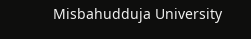Misbahudduja University